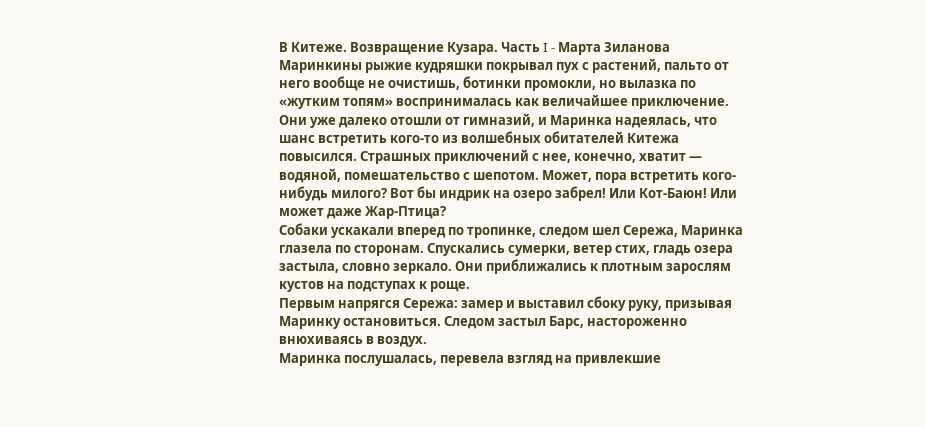В Китеже. Возвращение Кузара. Часть I - Марта Зиланова
Маринкины рыжие кудряшки покрывал пух с растений, пальто от него вообще не очистишь, ботинки промокли, но вылазка по «жутким топям» воспринималась как величайшее приключение. Они уже далеко отошли от гимназий, и Маринка надеялась, что шанс встретить кого-то из волшебных обитателей Китежа повысился. Страшных приключений с нее, конечно, хватит — водяной, помешательство с шепотом. Может, пора встретить кого-нибудь милого? Вот бы индрик на озеро забрел! Или Кот-Баюн! Или может даже Жар-Птица?
Собаки ускакали вперед по тропинке, следом шел Сережа, Маринка глазела по сторонам. Спускались сумерки, ветер стих, гладь озера застыла, словно зеркало. Они приближались к плотным зарослям кустов на подступах к роще.
Первым напрягся Сережа: замер и выставил сбоку руку, призывая Маринку остановиться. Следом застыл Барс, настороженно внюхиваясь в воздух.
Маринка послушалась, перевела взгляд на привлекшие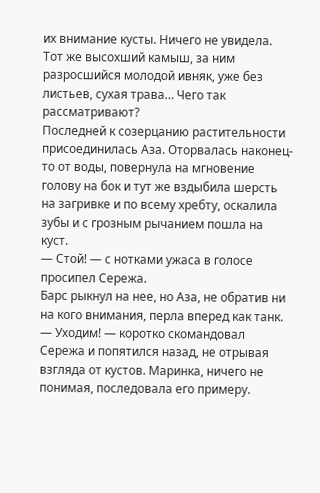их внимание кусты. Ничего не увидела. Тот же высохший камыш, за ним разросшийся молодой ивняк, уже без листьев, сухая трава… Чего так рассматривают?
Последней к созерцанию растительности присоединилась Аза. Оторвалась наконец-то от воды, повернула на мгновение голову на бок и тут же вздыбила шерсть на загривке и по всему хребту, оскалила зубы и с грозным рычанием пошла на куст.
— Стой! — с нотками ужаса в голосе просипел Сережа.
Барс рыкнул на нее, но Аза, не обратив ни на кого внимания, перла вперед как танк.
— Уходим! — коротко скомандовал Сережа и попятился назад, не отрывая взгляда от кустов. Маринка, ничего не понимая, последовала его примеру.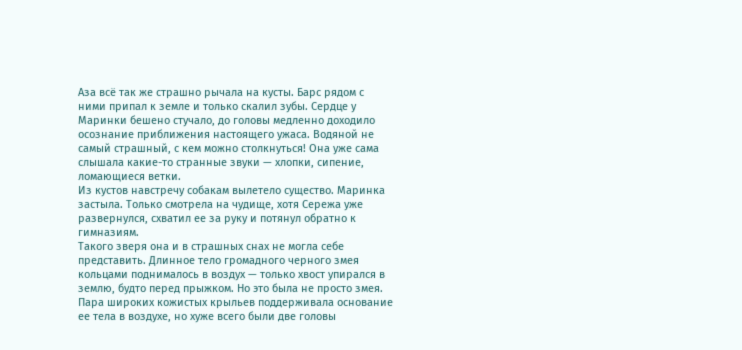Аза всё так же страшно рычала на кусты. Барс рядом с ними припал к земле и только скалил зубы. Сердце у Маринки бешено стучало, до головы медленно доходило осознание приближения настоящего ужаса. Водяной не самый страшный, с кем можно столкнуться! Она уже сама слышала какие-то странные звуки — хлопки, сипение, ломающиеся ветки.
Из кустов навстречу собакам вылетело существо. Маринка застыла. Только смотрела на чудище, хотя Сережа уже развернулся, схватил ее за руку и потянул обратно к гимназиям.
Такого зверя она и в страшных снах не могла себе представить. Длинное тело громадного черного змея кольцами поднималось в воздух — только хвост упирался в землю, будто перед прыжком. Но это была не просто змея. Пара широких кожистых крыльев поддерживала основание ее тела в воздухе, но хуже всего были две головы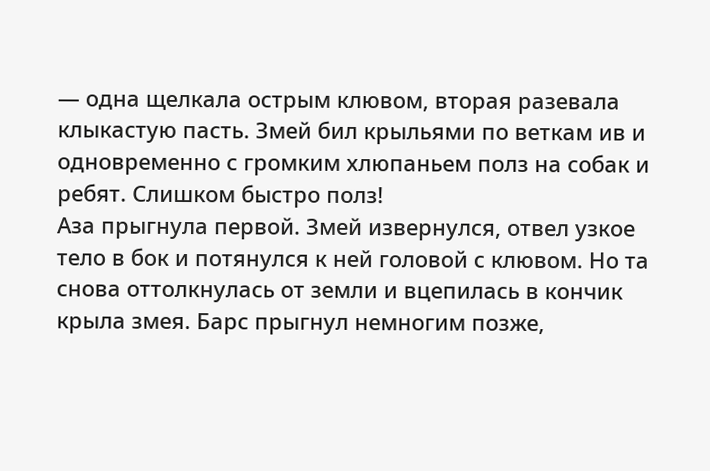— одна щелкала острым клювом, вторая разевала клыкастую пасть. Змей бил крыльями по веткам ив и одновременно с громким хлюпаньем полз на собак и ребят. Слишком быстро полз!
Аза прыгнула первой. Змей извернулся, отвел узкое тело в бок и потянулся к ней головой с клювом. Но та снова оттолкнулась от земли и вцепилась в кончик крыла змея. Барс прыгнул немногим позже,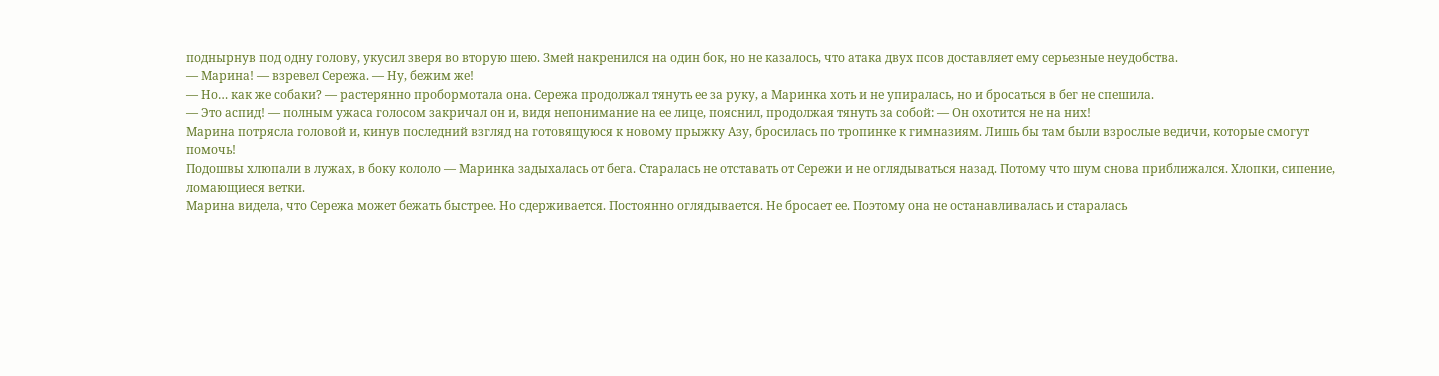поднырнув под одну голову, укусил зверя во вторую шею. Змей накренился на один бок, но не казалось, что атака двух псов доставляет ему серьезные неудобства.
— Марина! — взревел Сережа. — Ну, бежим же!
— Но… как же собаки? — растерянно пробормотала она. Сережа продолжал тянуть ее за руку, а Маринка хоть и не упиралась, но и бросаться в бег не спешила.
— Это аспид! — полным ужаса голосом закричал он и, видя непонимание на ее лице, пояснил, продолжая тянуть за собой: — Он охотится не на них!
Марина потрясла головой и, кинув последний взгляд на готовящуюся к новому прыжку Азу, бросилась по тропинке к гимназиям. Лишь бы там были взрослые ведичи, которые смогут помочь!
Подошвы хлюпали в лужах, в боку кололо — Маринка задыхалась от бега. Старалась не отставать от Сережи и не оглядываться назад. Потому что шум снова приближался. Хлопки, сипение, ломающиеся ветки.
Марина видела, что Сережа может бежать быстрее. Но сдерживается. Постоянно оглядывается. Не бросает ее. Поэтому она не останавливалась и старалась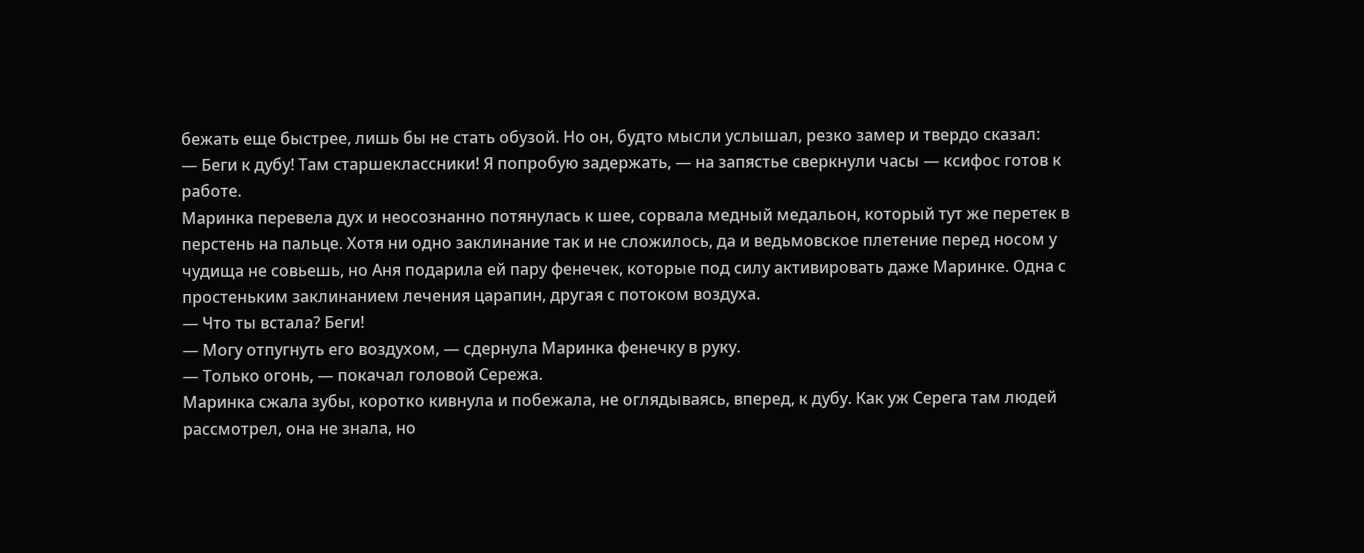бежать еще быстрее, лишь бы не стать обузой. Но он, будто мысли услышал, резко замер и твердо сказал:
— Беги к дубу! Там старшеклассники! Я попробую задержать, — на запястье сверкнули часы — ксифос готов к работе.
Маринка перевела дух и неосознанно потянулась к шее, сорвала медный медальон, который тут же перетек в перстень на пальце. Хотя ни одно заклинание так и не сложилось, да и ведьмовское плетение перед носом у чудища не совьешь, но Аня подарила ей пару фенечек, которые под силу активировать даже Маринке. Одна с простеньким заклинанием лечения царапин, другая с потоком воздуха.
— Что ты встала? Беги!
— Могу отпугнуть его воздухом, — сдернула Маринка фенечку в руку.
— Только огонь, — покачал головой Сережа.
Маринка сжала зубы, коротко кивнула и побежала, не оглядываясь, вперед, к дубу. Как уж Серега там людей рассмотрел, она не знала, но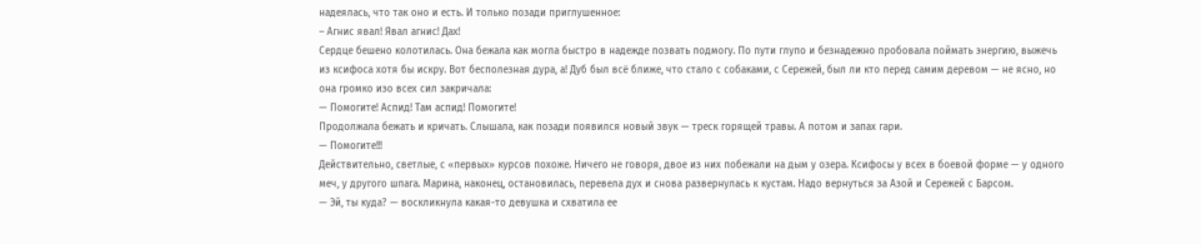надеялась, что так оно и есть. И только позади приглушенное:
– Агнис явал! Явал агнис! Дах!
Сердце бешено колотилась. Она бежала как могла быстро в надежде позвать подмогу. По пути глупо и безнадежно пробовала поймать энергию, выжечь из ксифоса хотя бы искру. Вот бесполезная дура, а! Дуб был всё ближе, что стало с собаками, с Сережей, был ли кто перед самим деревом — не ясно, но она громко изо всех сил закричала:
— Помогите! Аспид! Там аспид! Помогите!
Продолжала бежать и кричать. Слышала, как позади появился новый звук — треск горящей травы. А потом и запах гари.
— Помогите!!!
Действительно, светлые, с «первых» курсов похоже. Ничего не говоря, двое из них побежали на дым у озера. Ксифосы у всех в боевой форме — у одного меч, у другого шпага. Марина, наконец, остановилась, перевела дух и снова развернулась к кустам. Надо вернуться за Азой и Сережей с Барсом.
— Эй, ты куда? — воскликнула какая-то девушка и схватила ее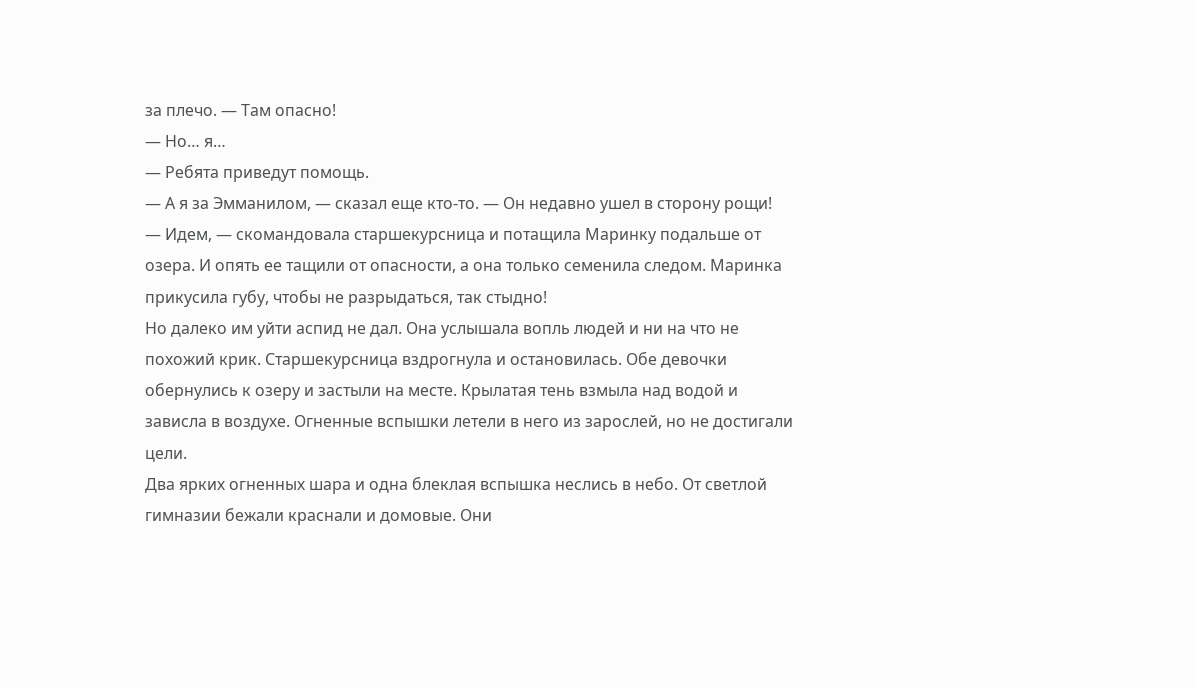за плечо. — Там опасно!
— Но… я…
— Ребята приведут помощь.
— А я за Эмманилом, — сказал еще кто-то. — Он недавно ушел в сторону рощи!
— Идем, — скомандовала старшекурсница и потащила Маринку подальше от озера. И опять ее тащили от опасности, а она только семенила следом. Маринка прикусила губу, чтобы не разрыдаться, так стыдно!
Но далеко им уйти аспид не дал. Она услышала вопль людей и ни на что не похожий крик. Старшекурсница вздрогнула и остановилась. Обе девочки обернулись к озеру и застыли на месте. Крылатая тень взмыла над водой и зависла в воздухе. Огненные вспышки летели в него из зарослей, но не достигали цели.
Два ярких огненных шара и одна блеклая вспышка неслись в небо. От светлой гимназии бежали краснали и домовые. Они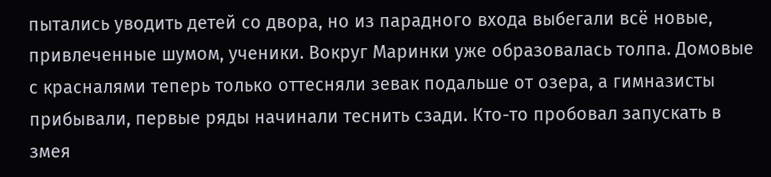пытались уводить детей со двора, но из парадного входа выбегали всё новые, привлеченные шумом, ученики. Вокруг Маринки уже образовалась толпа. Домовые с красналями теперь только оттесняли зевак подальше от озера, а гимназисты прибывали, первые ряды начинали теснить сзади. Кто-то пробовал запускать в змея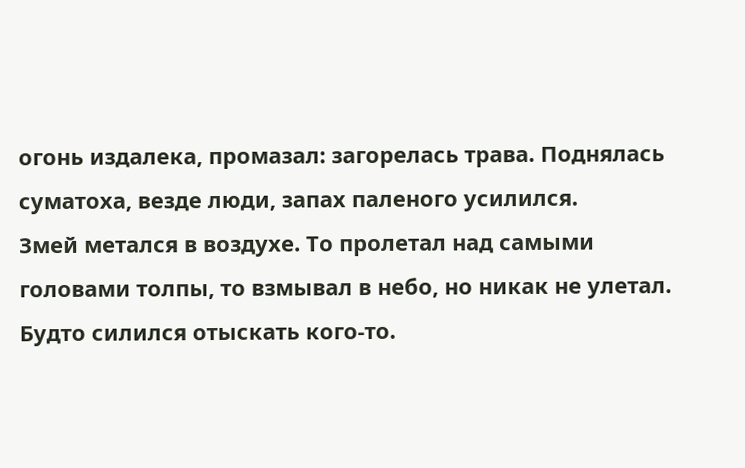огонь издалека, промазал: загорелась трава. Поднялась суматоха, везде люди, запах паленого усилился.
Змей метался в воздухе. То пролетал над самыми головами толпы, то взмывал в небо, но никак не улетал. Будто силился отыскать кого-то.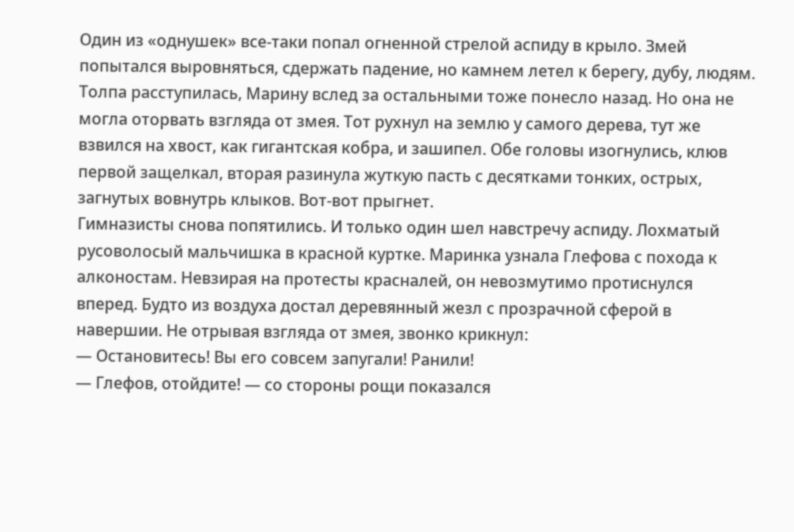Один из «однушек» все-таки попал огненной стрелой аспиду в крыло. Змей попытался выровняться, сдержать падение, но камнем летел к берегу, дубу, людям. Толпа расступилась, Марину вслед за остальными тоже понесло назад. Но она не могла оторвать взгляда от змея. Тот рухнул на землю у самого дерева, тут же взвился на хвост, как гигантская кобра, и зашипел. Обе головы изогнулись, клюв первой защелкал, вторая разинула жуткую пасть с десятками тонких, острых, загнутых вовнутрь клыков. Вот-вот прыгнет.
Гимназисты снова попятились. И только один шел навстречу аспиду. Лохматый русоволосый мальчишка в красной куртке. Маринка узнала Глефова с похода к алконостам. Невзирая на протесты красналей, он невозмутимо протиснулся вперед. Будто из воздуха достал деревянный жезл с прозрачной сферой в навершии. Не отрывая взгляда от змея, звонко крикнул:
— Остановитесь! Вы его совсем запугали! Ранили!
— Глефов, отойдите! — со стороны рощи показался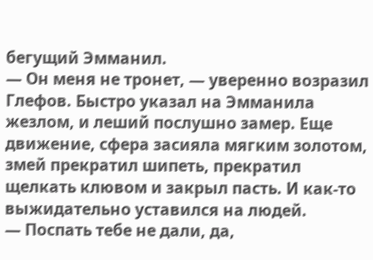бегущий Эмманил.
— Он меня не тронет, — уверенно возразил Глефов. Быстро указал на Эмманила жезлом, и леший послушно замер. Еще движение, сфера засияла мягким золотом, змей прекратил шипеть, прекратил щелкать клювом и закрыл пасть. И как-то выжидательно уставился на людей.
— Поспать тебе не дали, да,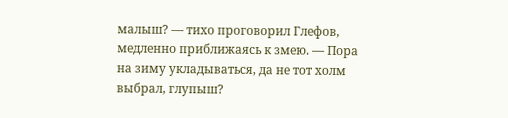малыш? — тихо проговорил Глефов, медленно приближаясь к змею. — Пора на зиму укладываться, да не тот холм выбрал, глупыш?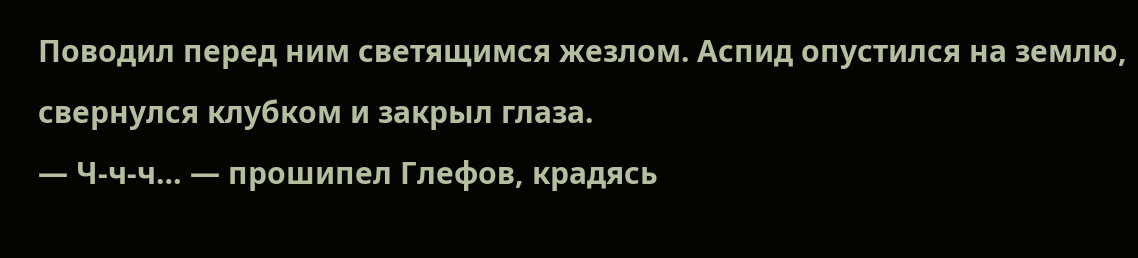Поводил перед ним светящимся жезлом. Аспид опустился на землю, свернулся клубком и закрыл глаза.
— Ч-ч-ч… — прошипел Глефов, крадясь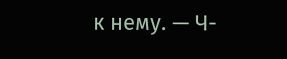к нему. — Ч-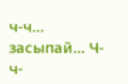ч-ч… засыпай… Ч-ч-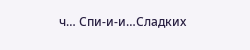ч… Спи-и-и…Сладких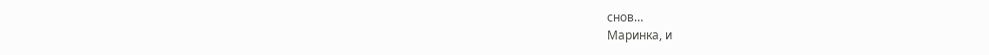снов…
Маринка, и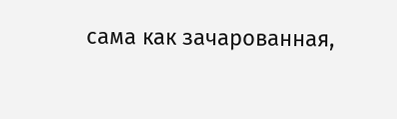сама как зачарованная,